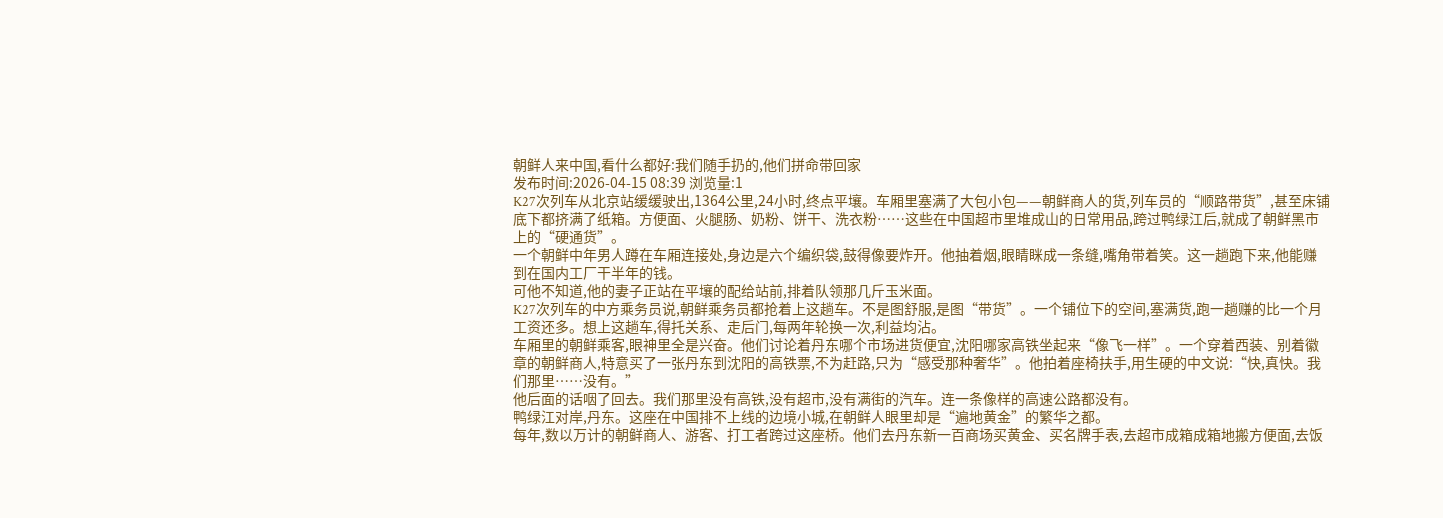朝鲜人来中国,看什么都好:我们随手扔的,他们拼命带回家
发布时间:2026-04-15 08:39 浏览量:1
K27次列车从北京站缓缓驶出,1364公里,24小时,终点平壤。车厢里塞满了大包小包——朝鲜商人的货,列车员的“顺路带货”,甚至床铺底下都挤满了纸箱。方便面、火腿肠、奶粉、饼干、洗衣粉……这些在中国超市里堆成山的日常用品,跨过鸭绿江后,就成了朝鲜黑市上的“硬通货”。
一个朝鲜中年男人蹲在车厢连接处,身边是六个编织袋,鼓得像要炸开。他抽着烟,眼睛眯成一条缝,嘴角带着笑。这一趟跑下来,他能赚到在国内工厂干半年的钱。
可他不知道,他的妻子正站在平壤的配给站前,排着队领那几斤玉米面。
K27次列车的中方乘务员说,朝鲜乘务员都抢着上这趟车。不是图舒服,是图“带货”。一个铺位下的空间,塞满货,跑一趟赚的比一个月工资还多。想上这趟车,得托关系、走后门,每两年轮换一次,利益均沾。
车厢里的朝鲜乘客,眼神里全是兴奋。他们讨论着丹东哪个市场进货便宜,沈阳哪家高铁坐起来“像飞一样”。一个穿着西装、别着徽章的朝鲜商人,特意买了一张丹东到沈阳的高铁票,不为赶路,只为“感受那种奢华”。他拍着座椅扶手,用生硬的中文说:“快,真快。我们那里……没有。”
他后面的话咽了回去。我们那里没有高铁,没有超市,没有满街的汽车。连一条像样的高速公路都没有。
鸭绿江对岸,丹东。这座在中国排不上线的边境小城,在朝鲜人眼里却是“遍地黄金”的繁华之都。
每年,数以万计的朝鲜商人、游客、打工者跨过这座桥。他们去丹东新一百商场买黄金、买名牌手表,去超市成箱成箱地搬方便面,去饭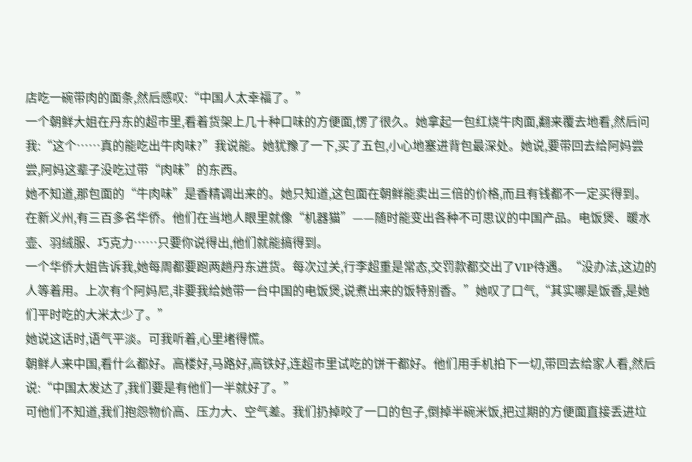店吃一碗带肉的面条,然后感叹:“中国人太幸福了。”
一个朝鲜大姐在丹东的超市里,看着货架上几十种口味的方便面,愣了很久。她拿起一包红烧牛肉面,翻来覆去地看,然后问我:“这个……真的能吃出牛肉味?”我说能。她犹豫了一下,买了五包,小心地塞进背包最深处。她说,要带回去给阿妈尝尝,阿妈这辈子没吃过带“肉味”的东西。
她不知道,那包面的“牛肉味”是香精调出来的。她只知道,这包面在朝鲜能卖出三倍的价格,而且有钱都不一定买得到。
在新义州,有三百多名华侨。他们在当地人眼里就像“机器猫”——随时能变出各种不可思议的中国产品。电饭煲、暖水壶、羽绒服、巧克力……只要你说得出,他们就能搞得到。
一个华侨大姐告诉我,她每周都要跑两趟丹东进货。每次过关,行李超重是常态,交罚款都交出了VIP待遇。“没办法,这边的人等着用。上次有个阿妈尼,非要我给她带一台中国的电饭煲,说煮出来的饭特别香。”她叹了口气,“其实哪是饭香,是她们平时吃的大米太少了。”
她说这话时,语气平淡。可我听着,心里堵得慌。
朝鲜人来中国,看什么都好。高楼好,马路好,高铁好,连超市里试吃的饼干都好。他们用手机拍下一切,带回去给家人看,然后说:“中国太发达了,我们要是有他们一半就好了。”
可他们不知道,我们抱怨物价高、压力大、空气差。我们扔掉咬了一口的包子,倒掉半碗米饭,把过期的方便面直接丢进垃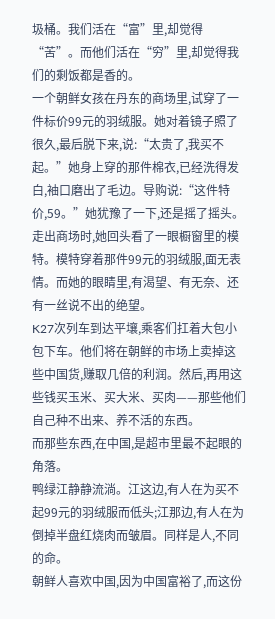圾桶。我们活在“富”里,却觉得“苦”。而他们活在“穷”里,却觉得我们的剩饭都是香的。
一个朝鲜女孩在丹东的商场里,试穿了一件标价99元的羽绒服。她对着镜子照了很久,最后脱下来,说:“太贵了,我买不起。”她身上穿的那件棉衣,已经洗得发白,袖口磨出了毛边。导购说:“这件特价,59。”她犹豫了一下,还是摇了摇头。
走出商场时,她回头看了一眼橱窗里的模特。模特穿着那件99元的羽绒服,面无表情。而她的眼睛里,有渴望、有无奈、还有一丝说不出的绝望。
K27次列车到达平壤,乘客们扛着大包小包下车。他们将在朝鲜的市场上卖掉这些中国货,赚取几倍的利润。然后,再用这些钱买玉米、买大米、买肉——那些他们自己种不出来、养不活的东西。
而那些东西,在中国,是超市里最不起眼的角落。
鸭绿江静静流淌。江这边,有人在为买不起99元的羽绒服而低头;江那边,有人在为倒掉半盘红烧肉而皱眉。同样是人,不同的命。
朝鲜人喜欢中国,因为中国富裕了,而这份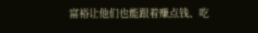富裕让他们也能跟着赚点钱、吃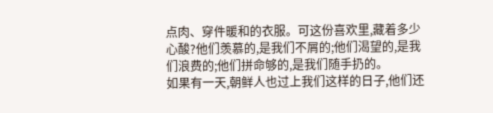点肉、穿件暖和的衣服。可这份喜欢里,藏着多少心酸?他们羡慕的,是我们不屑的;他们渴望的,是我们浪费的;他们拼命够的,是我们随手扔的。
如果有一天,朝鲜人也过上我们这样的日子,他们还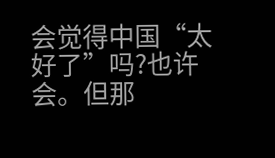会觉得中国“太好了”吗?也许会。但那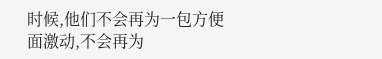时候,他们不会再为一包方便面激动,不会再为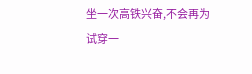坐一次高铁兴奋,不会再为试穿一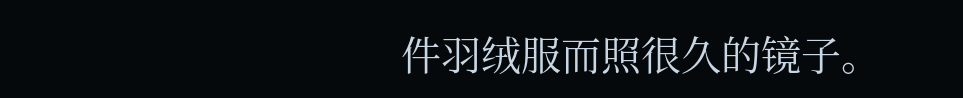件羽绒服而照很久的镜子。